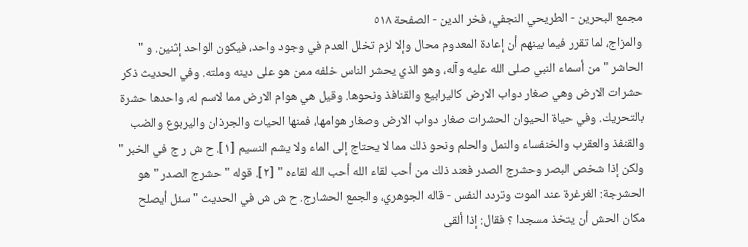مجمع البحرين - الطريحي النجفي، فخر الدين - الصفحة ٥١٨
والمزاج، لما تقرر فيما بينهم أن إعادة المعدوم محال وإلا لزم تخلل العدم في وجود واحد، فيكون الواحد إثنين. و " الحاشر " من أسماء النبي صلى الله عليه وآله، وهو الذي يحشر الناس خلفه ممن هو على دينه وملته. وفي الحديث ذكر حشرات الارض وهي صغار دواب الارض كاليرابيع والقنافذ ونحوها. وقيل هي هوام الارض مما لاسم له، واحدها حشرة بالتحريك. وفي حياة الحيوان الحشرات صغار دواب الارض وصغار هوامها، فمنها الحيات والجرذان واليربوع والضب والقنفذ والعقرب والخنفساء والنمل والحلم ونحو ذلك مما لا يحتاج إلى الماء ولا يشم النسيم [١]. ح ش ر ج في الخبر " ولكن إذا شخص البصر وحشرج الصدر فعند ذلك من أحب لقاء الله أحب الله لقاءه " [٢]. قوله " حشرج الصدر " هو الحشرجة: الغرغرة عند الموت وتردد النفس - قاله الجوهري، والجمع الحشارج. ح ش ش في الحديث " سئل أيصلح مكان الحش أن يتخذ مسجدا ؟ فقال: إذا ألقى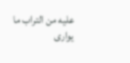عليه من التراب ما يوارى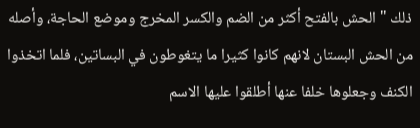ذلك " الحش بالفتح أكثر من الضم والكسر المخرج وموضع الحاجة، وأصله من الحش البستان لانهم كانوا كثيرا ما يتغوطون في البساتين، فلما اتخذوا الكنف وجعلوها خلفا عنها أطلقوا عليها الاسم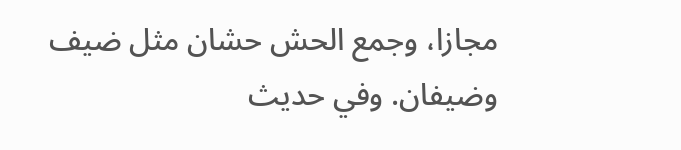مجازا، وجمع الحش حشان مثل ضيف وضيفان. وفي حديث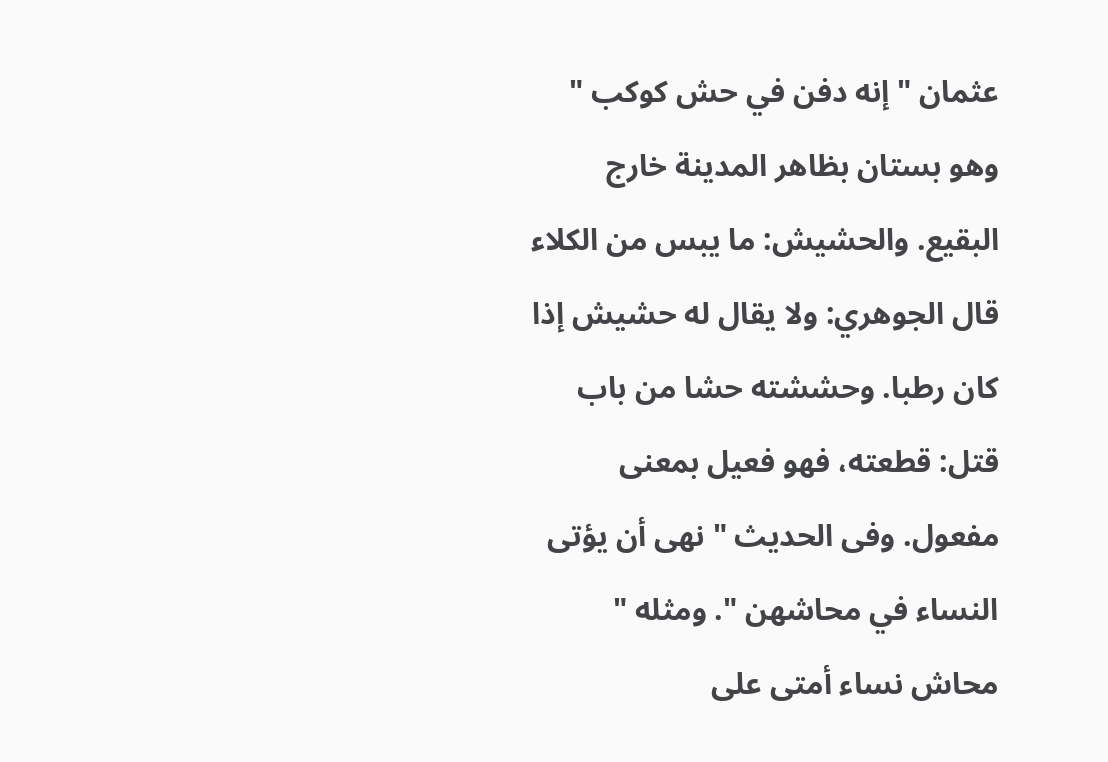عثمان " إنه دفن في حش كوكب " وهو بستان بظاهر المدينة خارج البقيع. والحشيش: ما يبس من الكلاء قال الجوهري: ولا يقال له حشيش إذا كان رطبا. وحششته حشا من باب قتل: قطعته، فهو فعيل بمعنى مفعول. وفى الحديث " نهى أن يؤتى النساء في محاشهن ". ومثله " محاش نساء أمتى على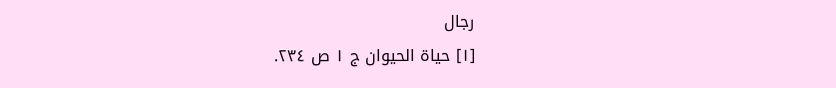رجال
[١] حياة الحيوان ج ١ ص ٢٣٤.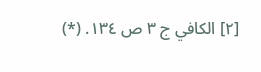[٢] الكافي ج ٣ ص ١٣٤. (*)